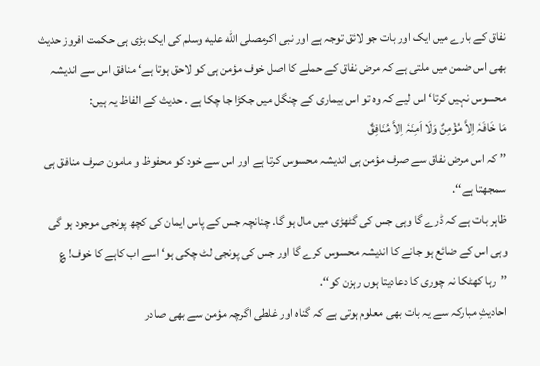نفاق کے بارے میں ایک اور بات جو لائق توجہ ہے اور نبی اکرمصلى الله عليه وسلم کی ایک بڑی ہی حکمت افروز حدیث بھی اس ضمن میں ملتی ہے کہ مرض نفاق کے حملے کا اصل خوف مؤمن ہی کو لاحق ہوتا ہے‘ منافق اس سے اندیشہ محسوس نہیں کرتا‘ اس لیے کہ وہ تو اس بیماری کے چنگل میں جکڑا جا چکا ہے . حدیث کے الفاظ یہ ہیں:
مَا خَافَہٗ اِلاَّ مُؤْمِنٌ وَلَا اَمِنَہٗ اِلاَّ مُنَافِقٌ
’’ کہ اس مرض نفاق سے صرف مؤمن ہی اندیشہ محسوس کرتا ہے اور اس سے خود کو محفوظ و مامون صرف منافق ہی سمجھتا ہے‘‘.
ظاہر بات ہے کہ ڈرے گا وہی جس کی گٹھڑی میں مال ہو گا. چنانچہ جس کے پاس ایمان کی کچھ پونجی موجود ہو گی وہی اس کے ضائع ہو جانے کا اندیشہ محسوس کرے گا اور جس کی پونجی لٹ چکی ہو‘ اسے اب کاہے کا خوف! ؏ ’’رہا کھٹکا نہ چوری کا دعادیتا ہوں رہزن کو‘‘.
احادیثِ مبارکہ سے یہ بات بھی معلوم ہوتی ہے کہ گناہ اور غلطی اگرچہ مؤمن سے بھی صادر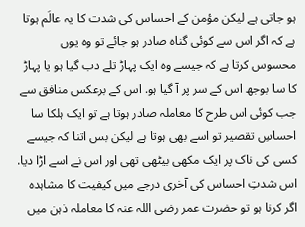ہو جاتی ہے لیکن مؤمن کے احساس کی شدت کا یہ عالَم ہوتا ہے کہ اگر اس سے کوئی گناہ صادر ہو جائے تو وہ یوں محسوس کرتا ہے کہ جیسے وہ ایک پہاڑ تلے دب گیا ہو یا پہاڑ کا سا بوجھ اس کے سر پر آ گیا ہو. اس کے برعکس منافق سے جب کوئی اس طرح کا معاملہ صادر ہوتا ہے تو ایک ہلکا سا احساسِ تقصیر تو اسے بھی ہوتا ہے لیکن بس اتنا کہ جیسے کسی کی ناک پر ایک مکھی بیٹھی تھی اور اس نے اسے اڑا دیا. اس شدتِ احساس کی آخری درجے میں کیفیت کا مشاہدہ اگر کرنا ہو تو حضرت عمر رضی اللہ عنہ کا معاملہ ذہن میں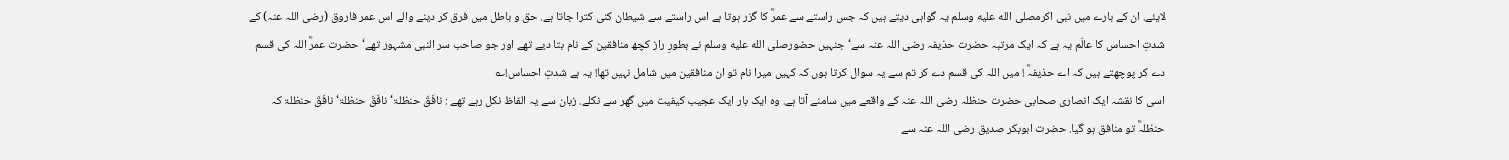لایئے. ان کے بارے میں نبی اکرمصلى الله عليه وسلم یہ گواہی دیتے ہیں کہ جس راستے سے عمرؓ کا گزر ہوتا ہے اس راستے سے شیطان کنی کترا جاتا ہے. حق و باطل میں فرق کر دینے والے اس عمر فاروق (رضی اللہ عنہ) کے شدتِ احساس کا عالَم یہ ہے کہ ایک مرتبہ حضرت حذیفہ رضی اللہ عنہ سے‘ جنہیں حضورصلى الله عليه وسلم نے بطورِ راز کچھ منافقین کے نام بتا دیے تھے اور جو صاحب سر النبی مشہور تھے‘ حضرت عمرؓ اللہ کی قسم دے کر پوچھتے ہیں کہ اے حذیفہؓ ! میں اللہ کی قسم دے کر تم سے یہ سوال کرتا ہوں کہ کہیں میرا نام تو ان منافقین میں شامل نہیں تھا! یہ ہے شدتِ احساس!؎
اسی کا نقشہ ایک انصاری صحابی حضرت حنظلہ رضی اللہ عنہ کے واقعے میں سامنے آتا ہے. وہ ایک بار ایک عجیب کیفیت میں گھر سے نکلے. زبان سے یہ الفاظ نکل رہے تھے : نافَقَ حنظلۃ‘ نافَقَ حنظلۃ‘ نافَقَ حنظلۃ کہ حنظلہؓ تو منافق ہو گیا. حضرت ابوبکر صدیق رضی اللہ عنہ سے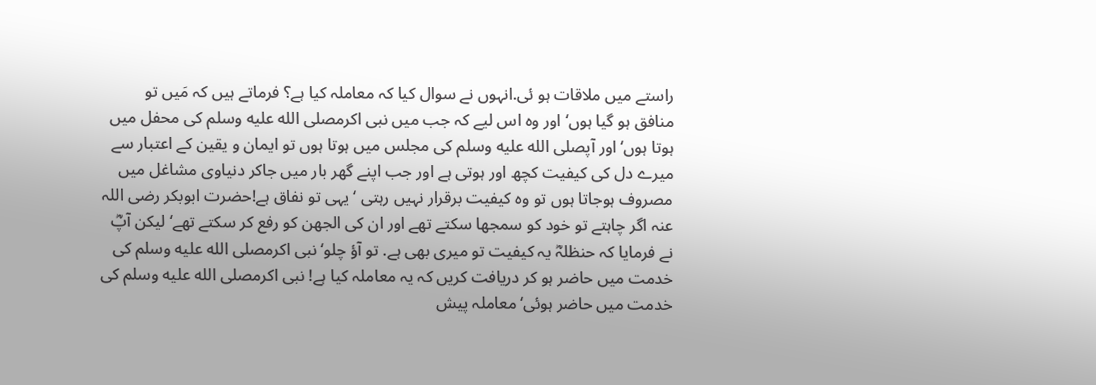راستے میں ملاقات ہو ئی.انہوں نے سوال کیا کہ معاملہ کیا ہے؟ فرماتے ہیں کہ مَیں تو منافق ہو گیا ہوں‘ اور وہ اس لیے کہ جب میں نبی اکرمصلى الله عليه وسلم کی محفل میں ہوتا ہوں‘ اور آپصلى الله عليه وسلم کی مجلس میں ہوتا ہوں تو ایمان و یقین کے اعتبار سے میرے دل کی کیفیت کچھ اور ہوتی ہے اور جب اپنے گھر بار میں جاکر دنیاوی مشاغل میں مصروف ہوجاتا ہوں تو وہ کیفیت برقرار نہیں رہتی ‘ یہی تو نفاق ہے!حضرت ابوبکر رضی اللہ عنہ اگر چاہتے تو خود کو سمجھا سکتے تھے اور ان کی الجھن کو رفع کر سکتے تھے‘ لیکن آپؓ نے فرمایا کہ حنظلہؓ یہ کیفیت تو میری بھی ہے. تو آؤ چلو‘ نبی اکرمصلى الله عليه وسلم کی خدمت میں حاضر ہو کر دریافت کریں کہ یہ معاملہ کیا ہے! نبی اکرمصلى الله عليه وسلم کی خدمت میں حاضر ہوئی‘ معاملہ پیش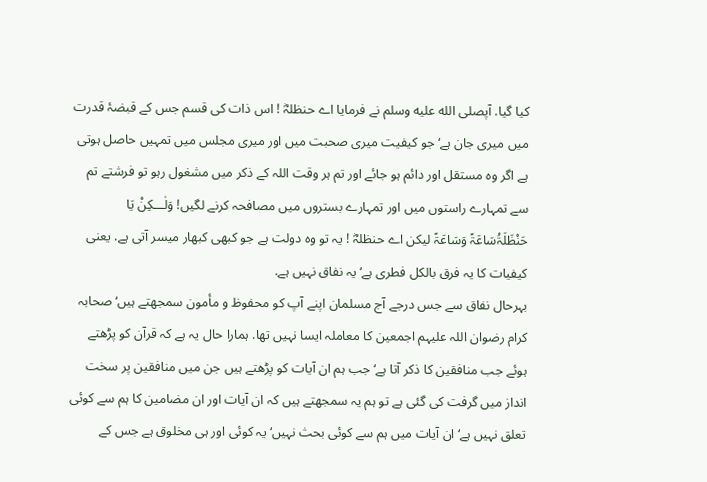کیا گیا. آپصلى الله عليه وسلم نے فرمایا اے حنظلہؓ ! اس ذات کی قسم جس کے قبضۂ قدرت میں میری جان ہے‘ جو کیفیت میری صحبت میں اور میری مجلس میں تمہیں حاصل ہوتی ہے اگر وہ مستقل اور دائم ہو جائے اور تم ہر وقت اللہ کے ذکر میں مشغول رہو تو فرشتے تم سے تمہارے راستوں میں اور تمہارے بستروں میں مصافحہ کرنے لگیں! وَلٰـــکِنْ یَا حَنْظَلَۃُسَاعَۃً وَسَاعَۃً لیکن اے حنظلہؓ ! یہ تو وہ دولت ہے جو کبھی کبھار میسر آتی ہے. یعنی کیفیات کا یہ فرق بالکل فطری ہے‘ یہ نفاق نہیں ہے.
بہرحال نفاق سے جس درجے آج مسلمان اپنے آپ کو محفوظ و مأمون سمجھتے ہیں‘ صحابہ کرام رضوان اللہ علیہم اجمعین کا معاملہ ایسا نہیں تھا. ہمارا حال یہ ہے کہ قرآن کو پڑھتے ہوئے جب منافقین کا ذکر آتا ہے‘ جب ہم ان آیات کو پڑھتے ہیں جن میں منافقین پر سخت انداز میں گرفت کی گئی ہے تو ہم یہ سمجھتے ہیں کہ ان آیات اور ان مضامین کا ہم سے کوئی تعلق نہیں ہے‘ ان آیات میں ہم سے کوئی بحث نہیں‘ یہ کوئی اور ہی مخلوق ہے جس کے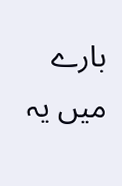بارے میں یہ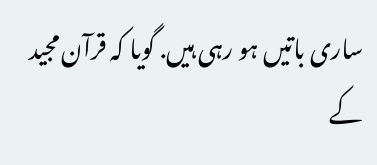ساری باتیں ہو رہی ہیں. گویا کہ قرآن مجید کے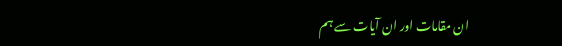ان مقامات اور ان آیات سے ہم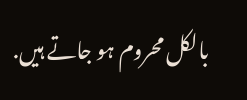بالکل محروم ہو جاتے ہیں.